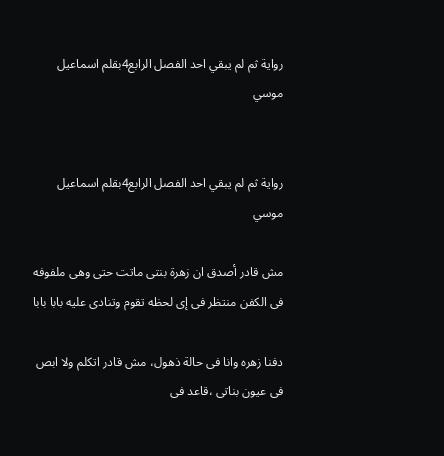رواية ثم لم يبقي احد الفصل الرابع4بقلم اسماعيل موسي


رواية ثم لم يبقي احد الفصل الرابع4بقلم اسماعيل موسي

مش قادر أصدق ان زهرة بنتى ماتت حتى وهى ملفوفه فى الكفن منتظر فى إى لحظه تقوم وتنادى عليه بابا بابا

دفنا زهره وانا فى حالة ذهول، مش قادر اتكلم ولا ابص فى عيون بناتى ،قاعد فى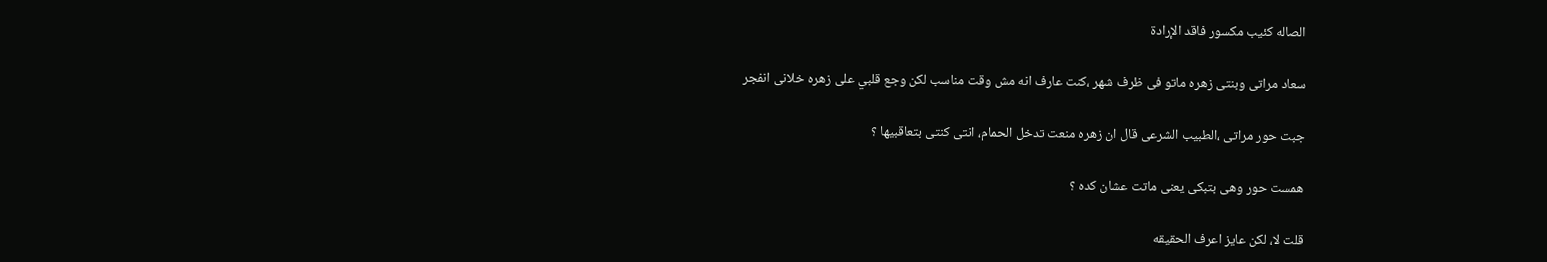الصاله كئيب مكسور فاقد الإرادة

سعاد مراتى وبنتى زهره ماتو فى ظرف شهر ،كنت عارف انه مش وقت مناسب لكن وجع قلبي على زهره خلانى انفجر

جبت حور مراتى ،الطبيب الشرعى قال ان زهره منعت تدخل الحمام، انتى كنتى بتعاقبيها ؟

همست حور وهى بتبكى يعنى ماتت عشان كده ؟

قلت لا، لكن عايز اعرف الحقيقه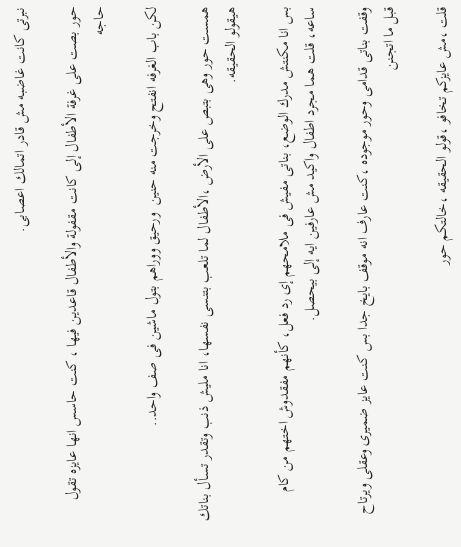نبرتى كانت غاضبه مش قادر اتمالك اعصابى.

حور بصت على غرفة الأطفال إلى كانت مقفولة والأطفال قاعدين فيها ، كنت حاسس انها عايزه تقول حاجه

لكن باب الغرفه انفتح وخرجت منه حنين  ورحيق ووراهم بتول ماشين فى صف واحد..

همست حور وهى بتبص على الأرض ،الأطفال لما تلعب بتنسى نفسها، انا مليش ذنب وتقدر تسأل بناتك هيقولو الحقيقه.

بس انا مكنتش مدرك الوضع، بناتى مفيش فى ملامحهم إى رد فعل، كأنهم مفقدوش اختهم من كام ساعه، قلت هما مجرد اطفال واكيد مش عارفين ايه إلى بيحصل.

وقفت بناتى قدامى وحور موجوده ،كنت عارف انه موقف بايخ جدا بس كنت عايز ضميرى وعقلى ويرتاح قبل ما اتجنن

قلت ،مش عايزكم تخافو ،قولو الحقيقه ،خالتكم حور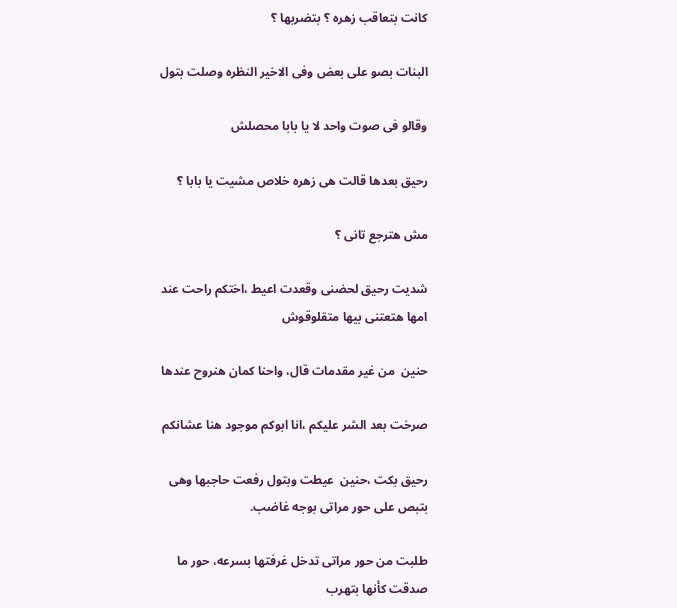كانت بتعاقب زهره ؟ بتضربها ؟

البنات بصو على بعض وفى الاخير النظره وصلت بتول

وقالو فى صوت واحد لا يا بابا محصلش

رحيق بعدها قالت هى زهره خلاص مشيت يا بابا ؟

مش هترجع تانى ؟

شديت رحيق لحضنى وقعدت اعيط ،اختكم راحت عند امها هتعتنى بيها متقلوقوش

حنين  من غير مقدمات قال، واحنا كمان هنروح عندها

صرخت بعد الشر عليكم ،انا ابوكم موجود هنا عشانكم

رحيق بكت ،حنين  عيطت وبتول رفعت حاجبها وهى بتبص على حور مراتى بوجه غاضب.

طلبت من حور مراتى تدخل غرفتها بسرعه، حور ما صدقت كأنها بتهرب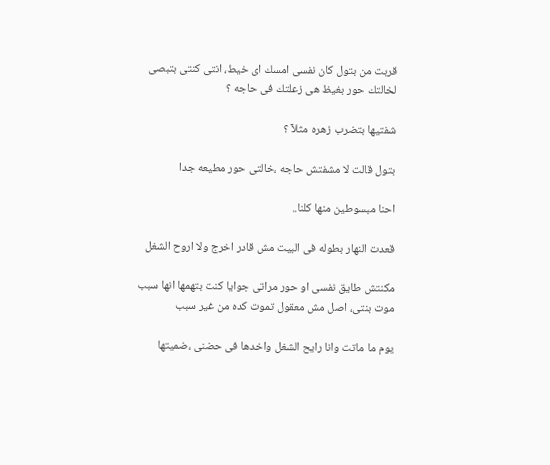قربت من بتول كان نفسى امسك اى خيط، انتى كنتى بتبصى لخالتك حور بغيظ هى زعلتك فى حاجه ؟

شفتيها بتضرب زهره مثلآ ؟

بتول قالت لا مشفتش حاجه ،خالتى حور مطيعه جدا

احنا مبسوطين منها كلنا..

قعدت النهار بطوله فى البيت مش قادر اخرج ولا اروح الشغل

مكنتش طايق نفسى او حور مراتى جوايا كنت بتهمها انها سبب موت بنتى، اصل مش معقول تموت كده من غير سبب

يوم ما ماتت وانا رايح الشغل واخدها فى حضنى ،ضميتها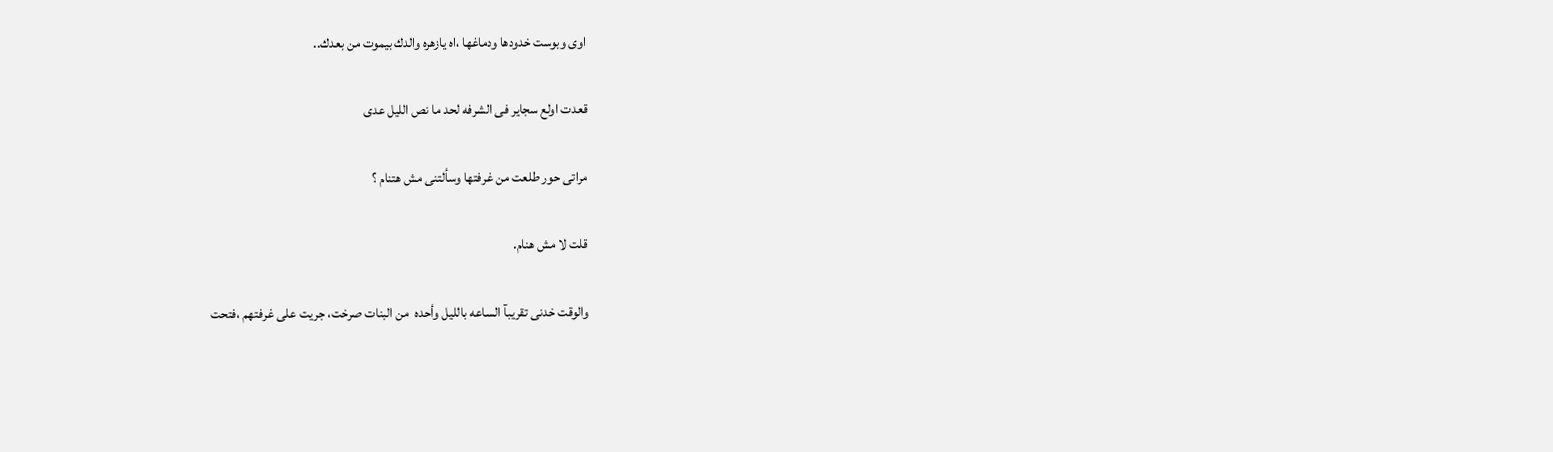اوى وبوست خدودها ودماغها ،اه يازهره والدك بيموت من بعدك..

قعدت اولع سجاير فى الشرفه لحد ما نص الليل عدى

مراتى حور طلعت من غرفتها وسألتنى مش هتنام ؟

قلت لا مش هنام.

والوقت خدنى تقريبآ الساعه بالليل وأحده  من البنات صرخت، جريت على غرفتهم ،فتحت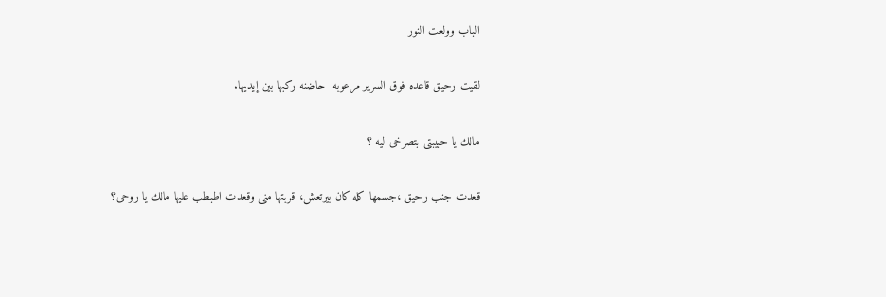الباب وولعت النور

لقيت رحيق قاعده فوق السرير مرعوبه  حاضنه ركبها بين إيديها.

مالك يا حبيبتى بتصرخى ليه ؟

قعدت جنب رحيق ،جسمها كله كان بيرتعش، قربتها منى وقعدت اطبطب عليها مالك يا روحى؟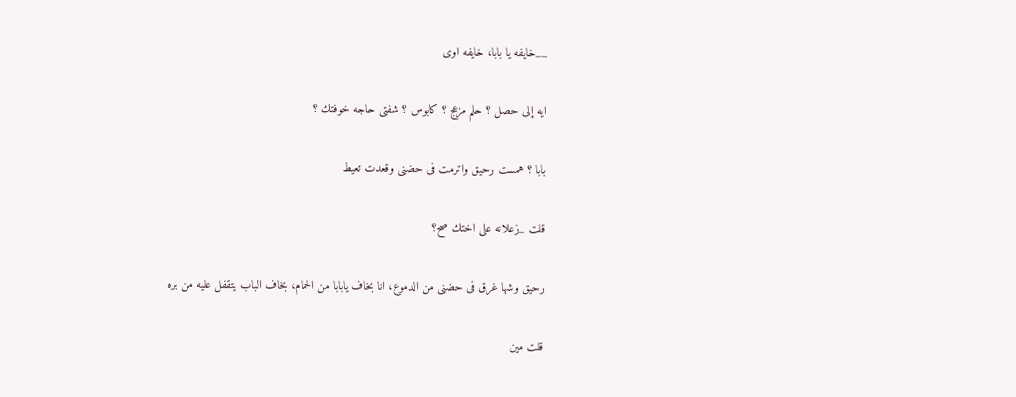__خايفه يا بابا، خايفه اوى

ايه إلى حصل ؟ حلم مزعج ؟ كابوس ؟ شفتى حاجه خوفتك ؟

بابا ؟ همست رحيق واترمت فى حضنى وقعدت تعيط

قلت _زعلانه على اختك صح؟

رحيق وشها غرق فى حضنى من الدموع، انا بخاف يابابا من الحمام، بخاف الباب يتقفل عليه من بره

قلت مين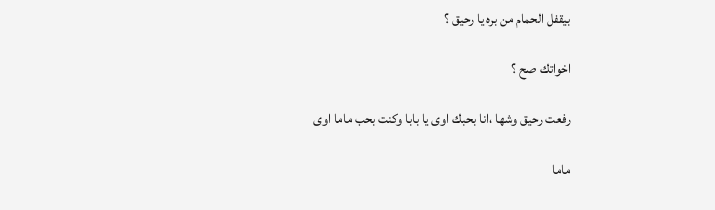بيقفل الحمام من بره يا رحيق ؟

اخواتك صح ؟

رفعت رحيق وشها ،انا بحبك اوى يا بابا وكنت بحب ماما اوى

ماما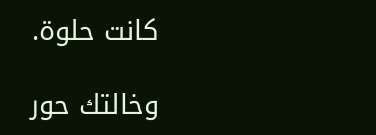كانت حلوة.

وخالتك حور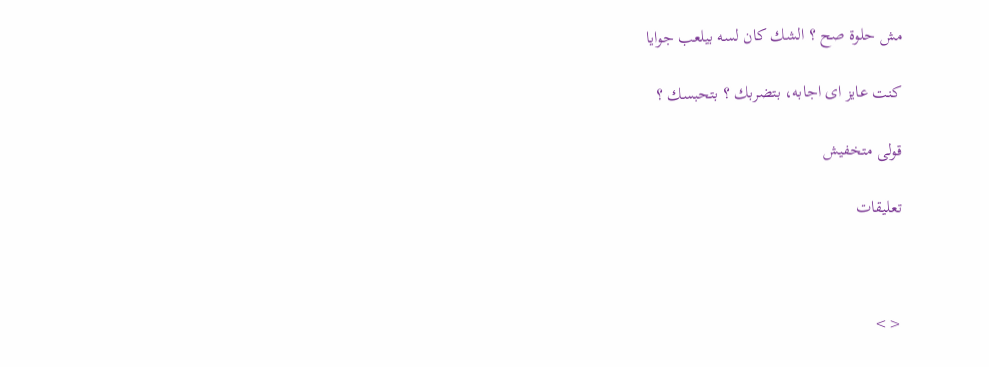مش حلوة صح ؟ الشك كان لسه بيلعب جوايا

كنت عايز اى اجابه، بتضربك ؟ بتحبسك ؟

قولى متخفيش

تعليقات



<>